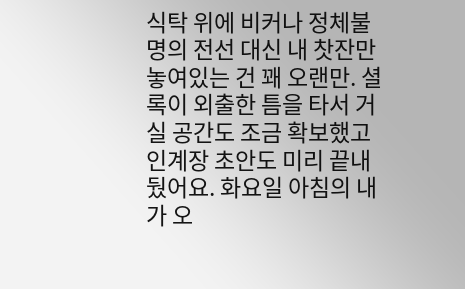식탁 위에 비커나 정체불명의 전선 대신 내 찻잔만 놓여있는 건 꽤 오랜만. 셜록이 외출한 틈을 타서 거실 공간도 조금 확보했고 인계장 초안도 미리 끝내뒀어요. 화요일 아침의 내가 오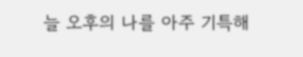늘 오후의 나를 아주 기특해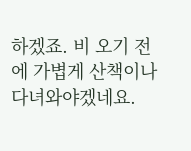하겠죠. 비 오기 전에 가볍게 산책이나 다녀와야겠네요.